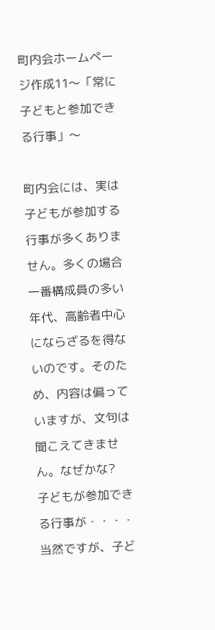町内会ホームページ作成11〜「常に子どもと参加できる行事」〜

町内会には、実は子どもが参加する行事が多くありません。多くの場合一番構成員の多い年代、高齢者中心にならざるを得ないのです。そのため、内容は偏っていますが、文句は聞こえてきません。なぜかな?
子どもが参加できる行事が・・・・
当然ですが、子ど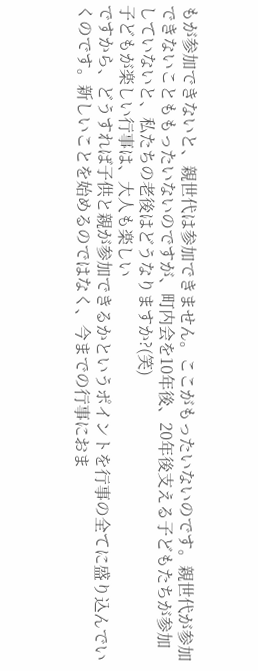もが参加できないと、親世代は参加できません。ここがもったいないのです。親世代が参加できないことももったいないのですが、町内会を10年後、20年後支える子どもたちが参加していないと、私たちの老後はどうなりますか?(笑)
子どもが楽しい行事は、大人も楽しい
ですから、どうすれば子供と親が参加できるかというポイントを行事の全てに盛り込んでいくのです。新しいことを始めるのではなく、今までの行事におま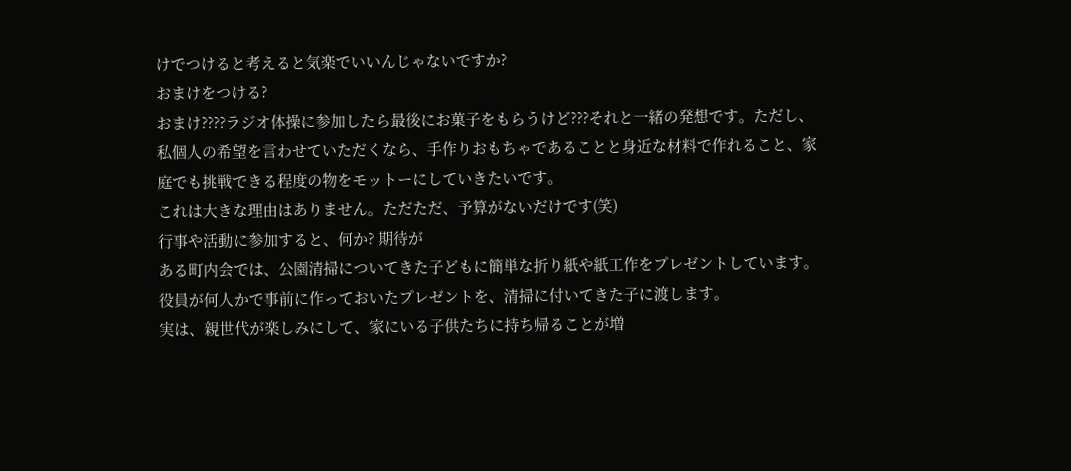けでつけると考えると気楽でいいんじゃないですか?
おまけをつける?
おまけ????ラジオ体操に参加したら最後にお菓子をもらうけど???それと一緒の発想です。ただし、私個人の希望を言わせていただくなら、手作りおもちゃであることと身近な材料で作れること、家庭でも挑戦できる程度の物をモットーにしていきたいです。
これは大きな理由はありません。ただただ、予算がないだけです(笑)
行事や活動に参加すると、何か? 期待が
ある町内会では、公園清掃についてきた子どもに簡単な折り紙や紙工作をプレゼントしています。役員が何人かで事前に作っておいたプレゼントを、清掃に付いてきた子に渡します。
実は、親世代が楽しみにして、家にいる子供たちに持ち帰ることが増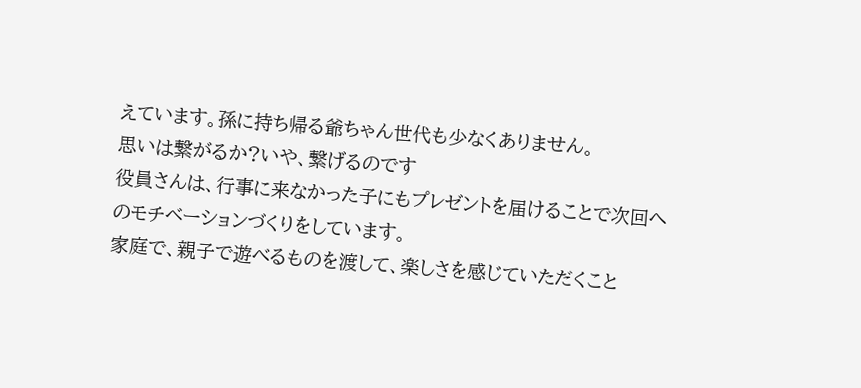えています。孫に持ち帰る爺ちゃん世代も少なくありません。
思いは繋がるか?いや、繋げるのです
役員さんは、行事に来なかった子にもプレゼントを届けることで次回へのモチベーションづくりをしています。
家庭で、親子で遊べるものを渡して、楽しさを感じていただくこと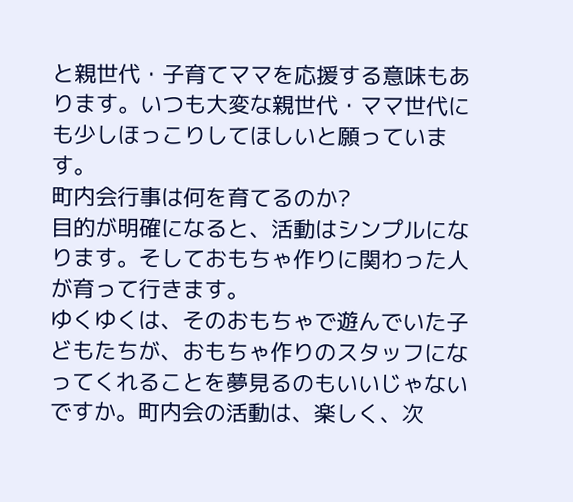と親世代・子育てママを応援する意味もあります。いつも大変な親世代・ママ世代にも少しほっこりしてほしいと願っています。
町内会行事は何を育てるのか?
目的が明確になると、活動はシンプルになります。そしておもちゃ作りに関わった人が育って行きます。
ゆくゆくは、そのおもちゃで遊んでいた子どもたちが、おもちゃ作りのスタッフになってくれることを夢見るのもいいじゃないですか。町内会の活動は、楽しく、次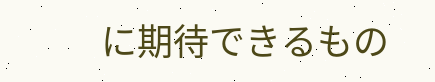に期待できるもの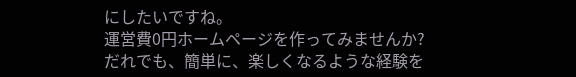にしたいですね。
運営費0円ホームページを作ってみませんか?
だれでも、簡単に、楽しくなるような経験を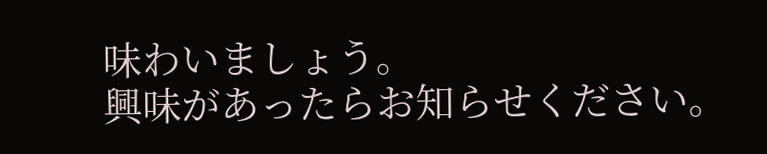味わいましょう。
興味があったらお知らせください。